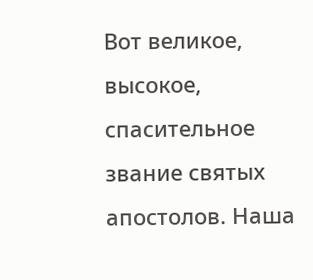Вот великое, высокое, спасительное звание святых апостолов. Наша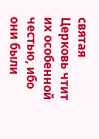святая Церковь чтит их особенной честью, ибо они были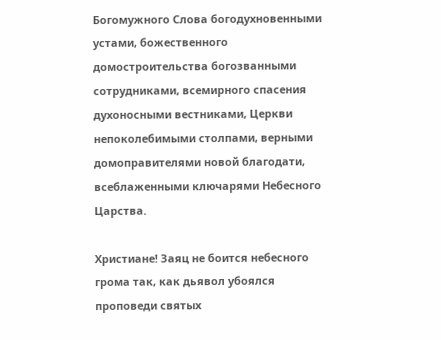Богомужного Слова богодухновенными устами, божественного домостроительства богозванными сотрудниками, всемирного спасения духоносными вестниками, Церкви непоколебимыми столпами, верными домоправителями новой благодати, всеблаженными ключарями Небесного Царства.

Христиане! Заяц не боится небесного грома так, как дьявол убоялся проповеди святых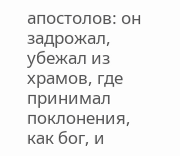апостолов: он задрожал, убежал из храмов, где принимал поклонения, как бог, и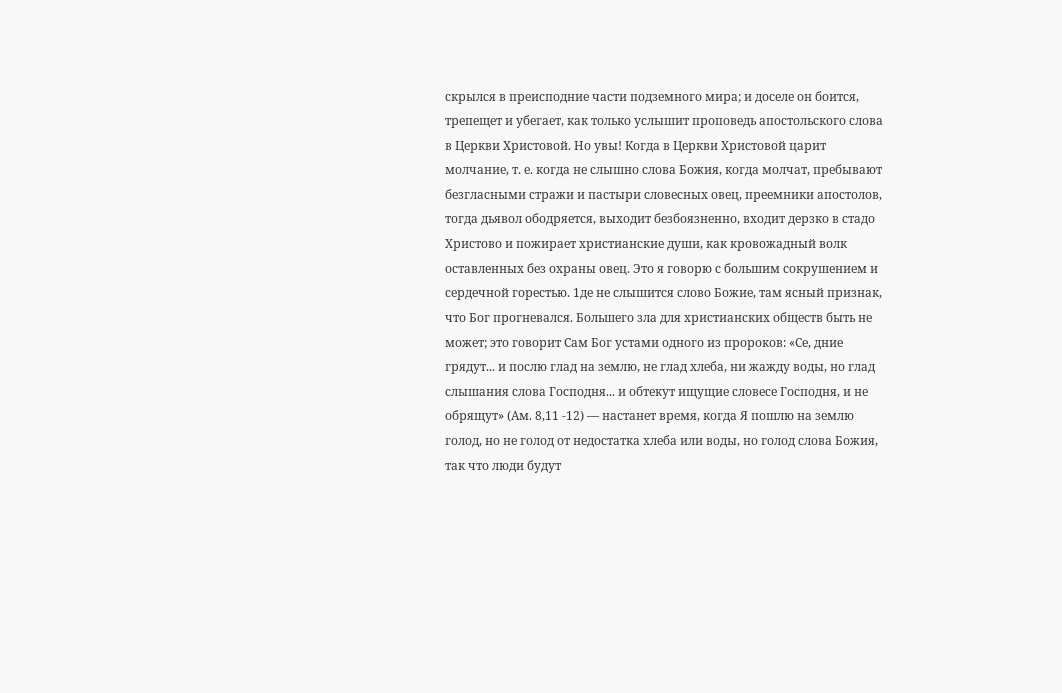скрылся в преисподние части подземного мира; и доселе он боится, трепещет и убегает, как только услышит проповедь апостольского слова в Церкви Христовой. Но увы! Когда в Церкви Христовой царит молчание, т. е. когда не слышно слова Божия, когда молчат, пребывают безгласными стражи и пастыри словесных овец, преемники апостолов, тогда дьявол ободряется, выходит безбоязненно, входит дерзко в стадо Христово и пожирает христианские души, как кровожадный волк оставленных без охраны овец. Это я говорю с большим сокрушением и сердечной горестью. 1де не слышится слово Божие, там ясный признак, что Бог прогневался. Большего зла для христианских обществ быть не может; это говорит Сам Бог устами одного из пророков: «Се, дние грядут... и послю глад на землю, не глад хлеба, ни жажду воды, но глад слышания слова Господня... и обтекут ищущие словесе Господня, и не обрящут» (Ам. 8,11 -12) — настанет время, когда Я пошлю на землю голод, но не голод от недостатка хлеба или воды, но голод слова Божия, так что люди будут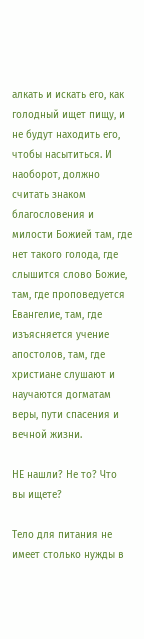алкать и искать его, как голодный ищет пищу, и не будут находить его, чтобы насытиться. И наоборот, должно считать знаком благословения и милости Божией там, где нет такого голода, где слышится слово Божие, там, где проповедуется Евангелие, там, где изъясняется учение апостолов, там, где христиане слушают и научаются догматам веры, пути спасения и вечной жизни.

НЕ нашли? Не то? Что вы ищете?

Тело для питания не имеет столько нужды в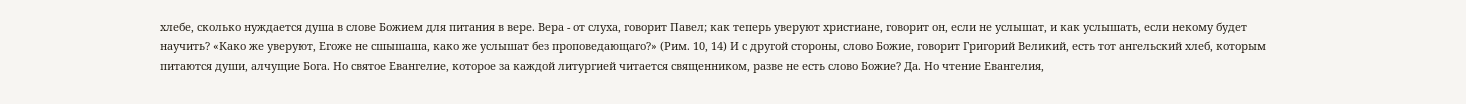хлебе, сколько нуждается душа в слове Божием для питания в вере. Вера - от слуха, говорит Павел; как теперь уверуют христиане, говорит он, если не услышат, и как услышать, если некому будет научить? «Како же уверуют, Егоже не сшышаша, како же услышат без проповедающаго?» (Рим. 10, 14) И с другой стороны, слово Божие, говорит Григорий Великий, есть тот ангельский хлеб, которым питаются души, алчущие Бога. Но святое Евангелие, которое за каждой литургией читается священником, разве не есть слово Божие? Да. Но чтение Евангелия,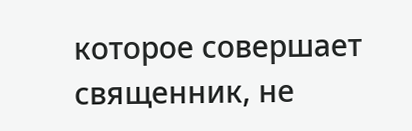которое совершает священник, не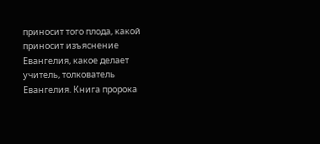приносит того плода, какой приносит изъяснение Евангелия, какое делает учитель, толкователь Евангелия. Книга пророка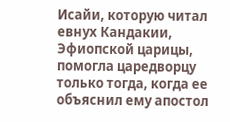Исайи, которую читал евнух Кандакии, Эфиопской царицы, помогла царедворцу только тогда, когда ее объяснил ему апостол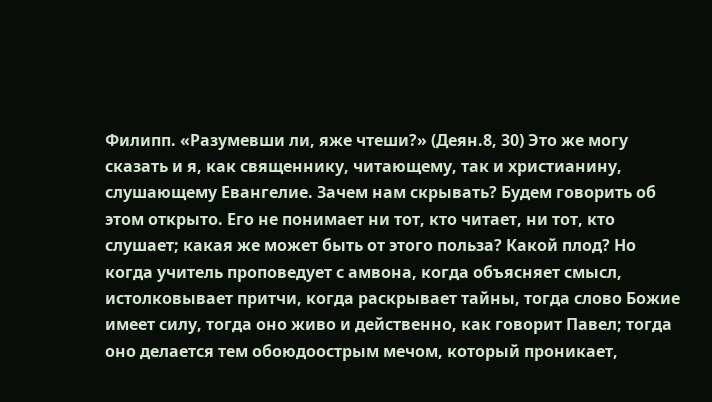Филипп. «Разумевши ли, яже чтеши?» (Деян.8, 30) Это же могу сказать и я, как священнику, читающему, так и христианину, слушающему Евангелие. Зачем нам скрывать? Будем говорить об этом открыто. Его не понимает ни тот, кто читает, ни тот, кто слушает; какая же может быть от этого польза? Какой плод? Но когда учитель проповедует с амвона, когда объясняет смысл, истолковывает притчи, когда раскрывает тайны, тогда слово Божие имеет силу, тогда оно живо и действенно, как говорит Павел; тогда оно делается тем обоюдоострым мечом, который проникает,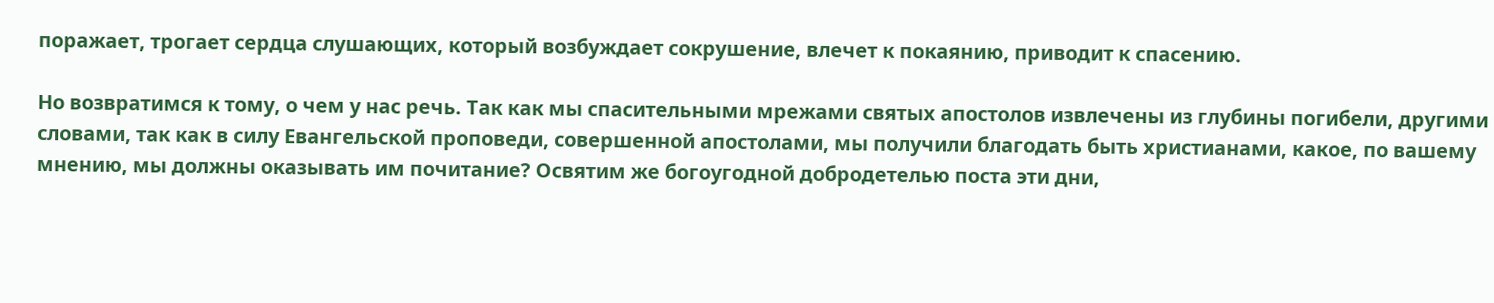поражает, трогает сердца слушающих, который возбуждает сокрушение, влечет к покаянию, приводит к спасению.

Но возвратимся к тому, о чем у нас речь. Так как мы спасительными мрежами святых апостолов извлечены из глубины погибели, другими словами, так как в силу Евангельской проповеди, совершенной апостолами, мы получили благодать быть христианами, какое, по вашему мнению, мы должны оказывать им почитание? Освятим же богоугодной добродетелью поста эти дни,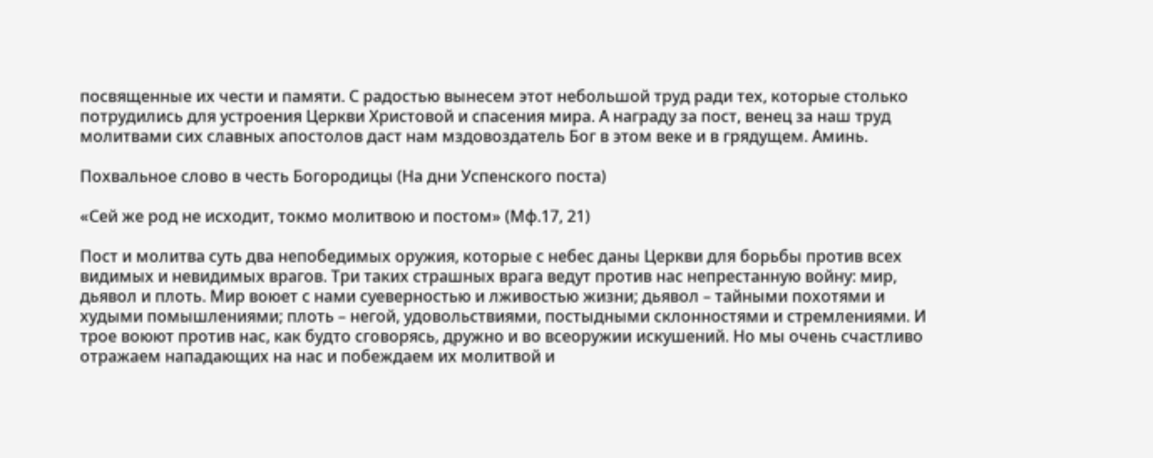посвященные их чести и памяти. С радостью вынесем этот небольшой труд ради тех, которые столько потрудились для устроения Церкви Христовой и спасения мира. А награду за пост, венец за наш труд молитвами сих славных апостолов даст нам мздовоздатель Бог в этом веке и в грядущем. Аминь.

Похвальное слово в честь Богородицы (На дни Успенского поста)

«Сей же род не исходит, токмо молитвою и постом» (Мф.17, 21)

Пост и молитва суть два непобедимых оружия, которые с небес даны Церкви для борьбы против всех видимых и невидимых врагов. Три таких страшных врага ведут против нас непрестанную войну: мир, дьявол и плоть. Мир воюет с нами суеверностью и лживостью жизни; дьявол – тайными похотями и худыми помышлениями; плоть – негой, удовольствиями, постыдными склонностями и стремлениями. И трое воюют против нас, как будто сговорясь, дружно и во всеоружии искушений. Но мы очень счастливо отражаем нападающих на нас и побеждаем их молитвой и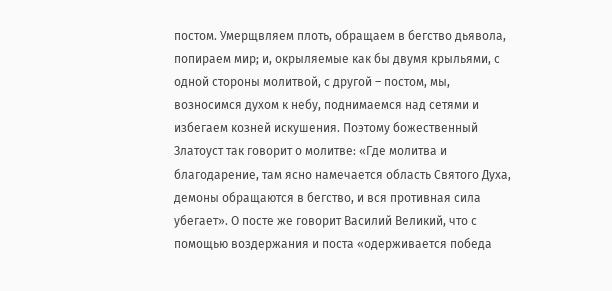постом. Умерщвляем плоть, обращаем в бегство дьявола, попираем мир; и, окрыляемые как бы двумя крыльями, с одной стороны молитвой, с другой – постом, мы, возносимся духом к небу, поднимаемся над сетями и избегаем козней искушения. Поэтому божественный Златоуст так говорит о молитве: «Где молитва и благодарение, там ясно намечается область Святого Духа, демоны обращаются в бегство, и вся противная сила убегает». О посте же говорит Василий Великий, что с помощью воздержания и поста «одерживается победа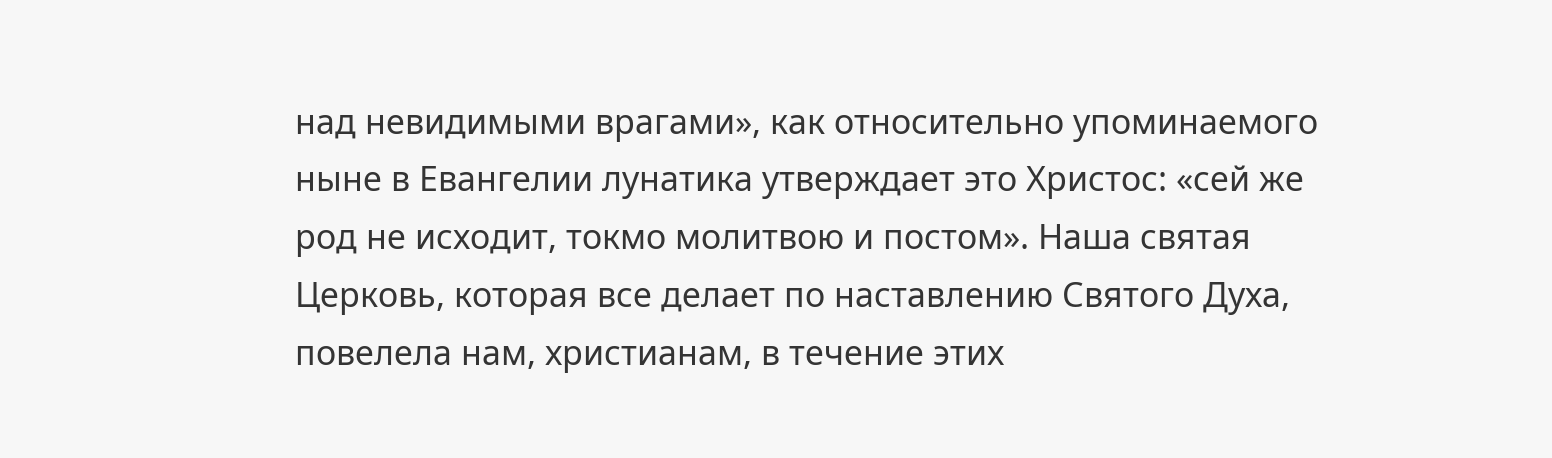над невидимыми врагами», как относительно упоминаемого ныне в Евангелии лунатика утверждает это Христос: «сей же род не исходит, токмо молитвою и постом». Наша святая Церковь, которая все делает по наставлению Святого Духа, повелела нам, христианам, в течение этих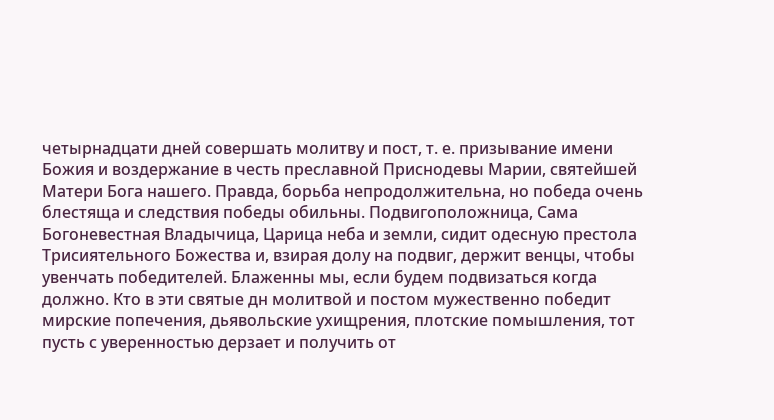четырнадцати дней совершать молитву и пост, т. е. призывание имени Божия и воздержание в честь преславной Приснодевы Марии, святейшей Матери Бога нашего. Правда, борьба непродолжительна, но победа очень блестяща и следствия победы обильны. Подвигоположница, Сама Богоневестная Владычица, Царица неба и земли, сидит одесную престола Трисиятельного Божества и, взирая долу на подвиг, держит венцы, чтобы увенчать победителей. Блаженны мы, если будем подвизаться когда должно. Кто в эти святые дн молитвой и постом мужественно победит мирские попечения, дьявольские ухищрения, плотские помышления, тот пусть с уверенностью дерзает и получить от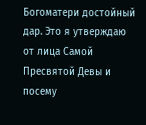Богоматери достойный дар. Это я утверждаю от лица Самой Пресвятой Девы и посему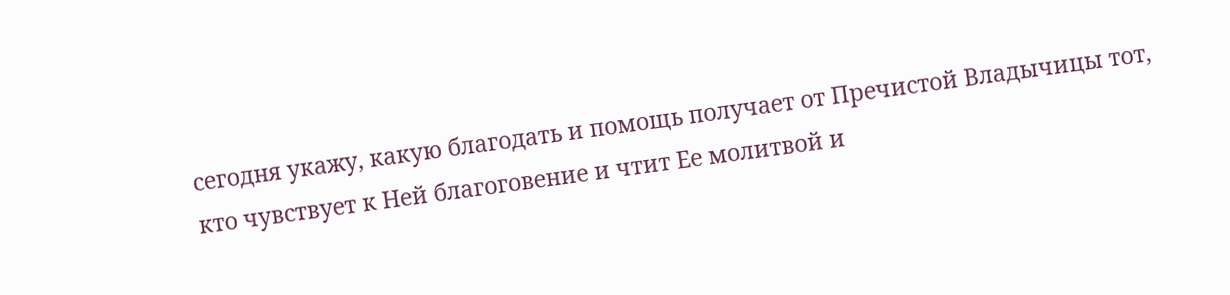сегодня укажу, какую благодать и помощь получает от Пречистой Владычицы тот, кто чувствует к Ней благоговение и чтит Ее молитвой и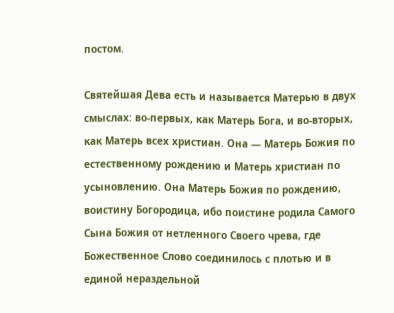постом.

Святейшая Дева есть и называется Матерью в двух смыслах: во-первых, как Матерь Бога, и во-вторых, как Матерь всех христиан. Она — Матерь Божия по естественному рождению и Матерь христиан по усыновлению. Она Матерь Божия по рождению, воистину Богородица, ибо поистине родила Самого Сына Божия от нетленного Своего чрева, где Божественное Слово соединилось с плотью и в единой нераздельной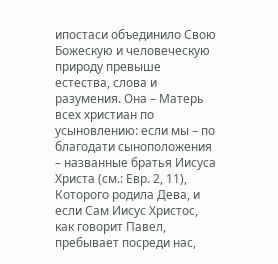ипостаси объединило Свою Божескую и человеческую природу превыше естества, слова и разумения. Она – Матерь всех христиан по усыновлению: если мы – по благодати сыноположения – названные братья Иисуса Христа (см.: Евр. 2, 11), Которого родила Дева, и если Сам Иисус Христос, как говорит Павел, пребывает посреди нас,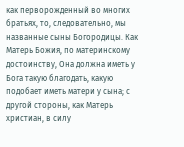как перворожденный во многих братьях, то, следовательно, мы названные сыны Богородицы. Как Матерь Божия, по материнскому достоинству, Она должна иметь у Бога такую благодать, какую подобает иметь матери у сына; с другой стороны, как Матерь христиан, в силу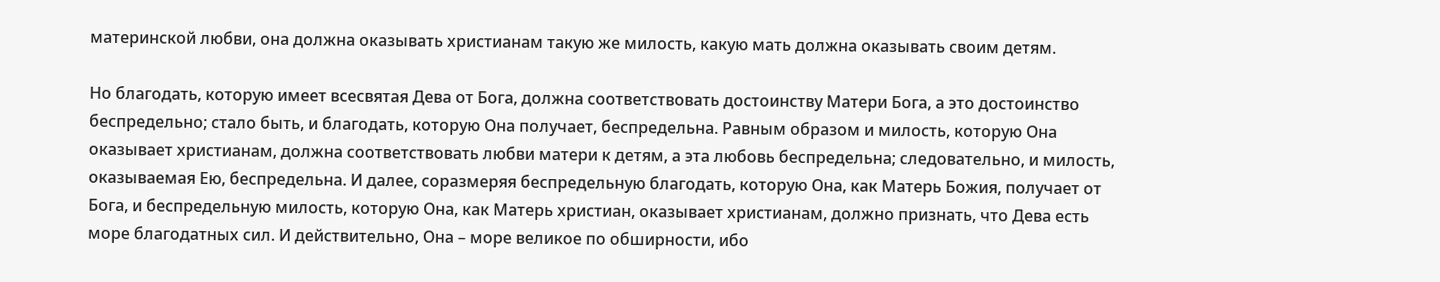материнской любви, она должна оказывать христианам такую же милость, какую мать должна оказывать своим детям.

Но благодать, которую имеет всесвятая Дева от Бога, должна соответствовать достоинству Матери Бога, а это достоинство беспредельно; стало быть, и благодать, которую Она получает, беспредельна. Равным образом и милость, которую Она оказывает христианам, должна соответствовать любви матери к детям, а эта любовь беспредельна; следовательно, и милость, оказываемая Ею, беспредельна. И далее, соразмеряя беспредельную благодать, которую Она, как Матерь Божия, получает от Бога, и беспредельную милость, которую Она, как Матерь христиан, оказывает христианам, должно признать, что Дева есть море благодатных сил. И действительно, Она – море великое по обширности, ибо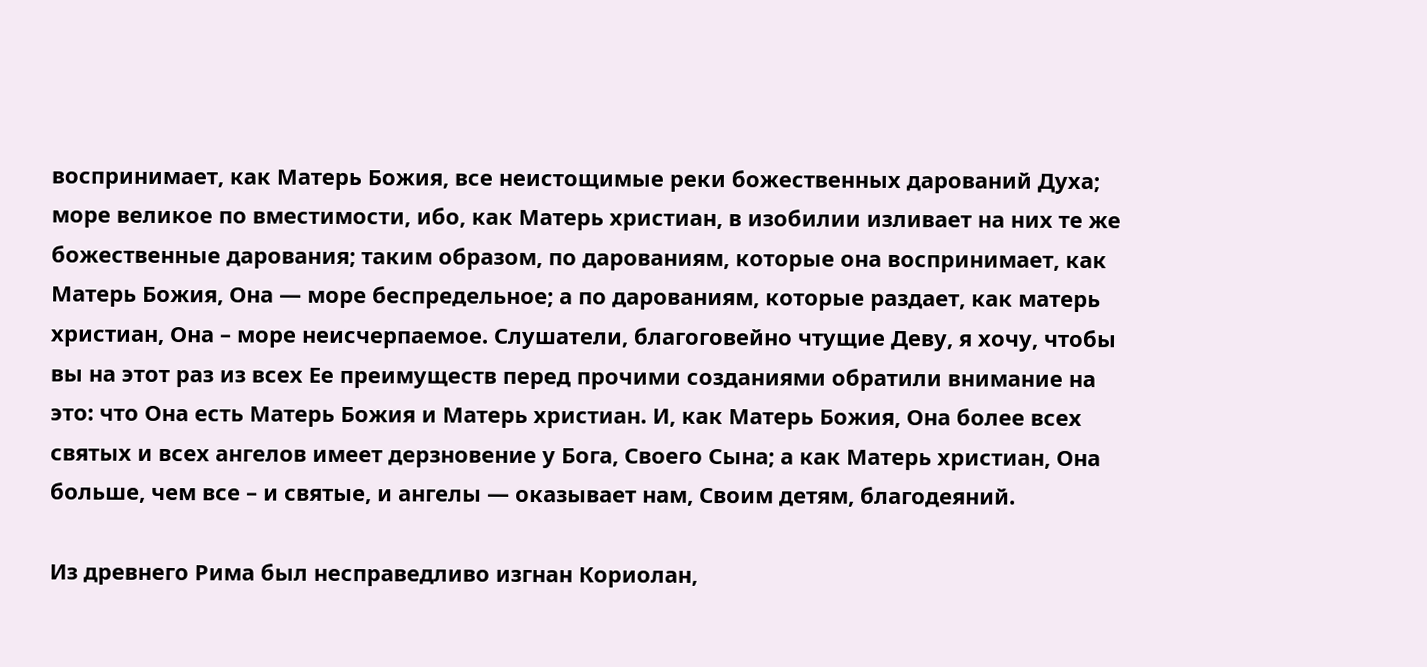воспринимает, как Матерь Божия, все неистощимые реки божественных дарований Духа; море великое по вместимости, ибо, как Матерь христиан, в изобилии изливает на них те же божественные дарования; таким образом, по дарованиям, которые она воспринимает, как Матерь Божия, Она — море беспредельное; а по дарованиям, которые раздает, как матерь христиан, Она – море неисчерпаемое. Слушатели, благоговейно чтущие Деву, я хочу, чтобы вы на этот раз из всех Ее преимуществ перед прочими созданиями обратили внимание на это: что Она есть Матерь Божия и Матерь христиан. И, как Матерь Божия, Она более всех святых и всех ангелов имеет дерзновение у Бога, Своего Сына; а как Матерь христиан, Она больше, чем все – и святые, и ангелы — оказывает нам, Своим детям, благодеяний.

Из древнего Рима был несправедливо изгнан Кориолан,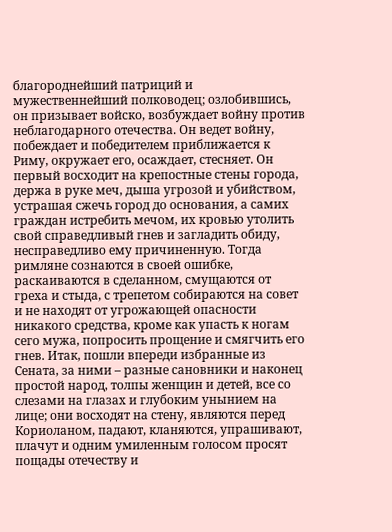благороднейший патриций и мужественнейший полководец; озлобившись, он призывает войско, возбуждает войну против неблагодарного отечества. Он ведет войну, побеждает и победителем приближается к Риму, окружает его, осаждает, стесняет. Он первый восходит на крепостные стены города, держа в руке меч, дыша угрозой и убийством, устрашая сжечь город до основания, а самих граждан истребить мечом, их кровью утолить свой справедливый гнев и загладить обиду, несправедливо ему причиненную. Тогда римляне сознаются в своей ошибке, раскаиваются в сделанном, смущаются от греха и стыда, с трепетом собираются на совет и не находят от угрожающей опасности никакого средства, кроме как упасть к ногам сего мужа, попросить прощение и смягчить его гнев. Итак, пошли впереди избранные из Сената, за ними – разные сановники и наконец простой народ, толпы женщин и детей, все со слезами на глазах и глубоким унынием на лице; они восходят на стену, являются перед Кориоланом, падают, кланяются, упрашивают, плачут и одним умиленным голосом просят пощады отечеству и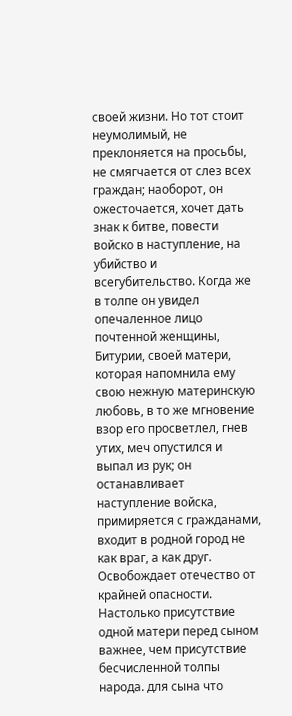своей жизни. Но тот стоит неумолимый, не преклоняется на просьбы, не смягчается от слез всех граждан; наоборот, он ожесточается, хочет дать знак к битве, повести войско в наступление, на убийство и всегубительство. Когда же в толпе он увидел опечаленное лицо почтенной женщины, Битурии, своей матери, которая напомнила ему свою нежную материнскую любовь, в то же мгновение взор его просветлел, гнев утих, меч опустился и выпал из рук; он останавливает наступление войска, примиряется с гражданами, входит в родной город не как враг, а как друг. Освобождает отечество от крайней опасности. Настолько присутствие одной матери перед сыном важнее, чем присутствие бесчисленной толпы народа. для сына что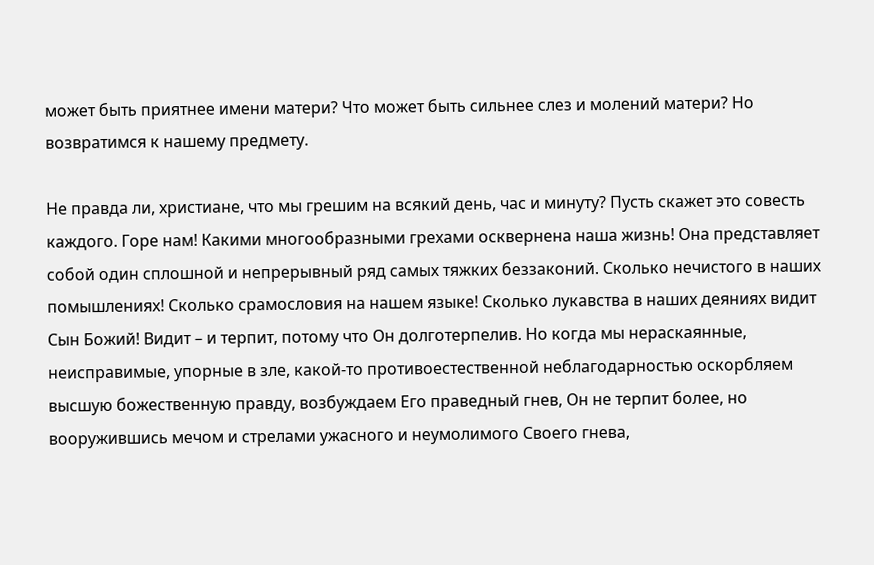может быть приятнее имени матери? Что может быть сильнее слез и молений матери? Но возвратимся к нашему предмету.

Не правда ли, христиане, что мы грешим на всякий день, час и минуту? Пусть скажет это совесть каждого. Горе нам! Какими многообразными грехами осквернена наша жизнь! Она представляет собой один сплошной и непрерывный ряд самых тяжких беззаконий. Сколько нечистого в наших помышлениях! Сколько срамословия на нашем языке! Сколько лукавства в наших деяниях видит Сын Божий! Видит – и терпит, потому что Он долготерпелив. Но когда мы нераскаянные, неисправимые, упорные в зле, какой-то противоестественной неблагодарностью оскорбляем высшую божественную правду, возбуждаем Его праведный гнев, Он не терпит более, но вооружившись мечом и стрелами ужасного и неумолимого Своего гнева,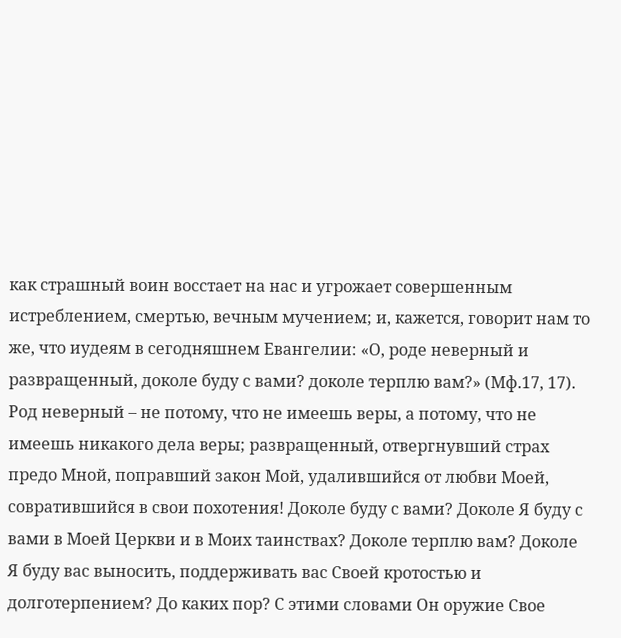как страшный воин восстает на нас и угрожает совершенным истреблением, смертью, вечным мучением; и, кажется, говорит нам то же, что иудеям в сегодняшнем Евангелии: «О, роде неверный и развращенный, доколе буду с вами? доколе терплю вам?» (Мф.17, 17). Род неверный – не потому, что не имеешь веры, а потому, что не имеешь никакого дела веры; развращенный, отвергнувший страх предо Мной, поправший закон Мой, удалившийся от любви Моей, совратившийся в свои похотения! Доколе буду с вами? Доколе Я буду с вами в Моей Церкви и в Моих таинствах? Доколе терплю вам? Доколе Я буду вас выносить, поддерживать вас Своей кротостью и долготерпением? До каких пор? С этими словами Он оружие Свое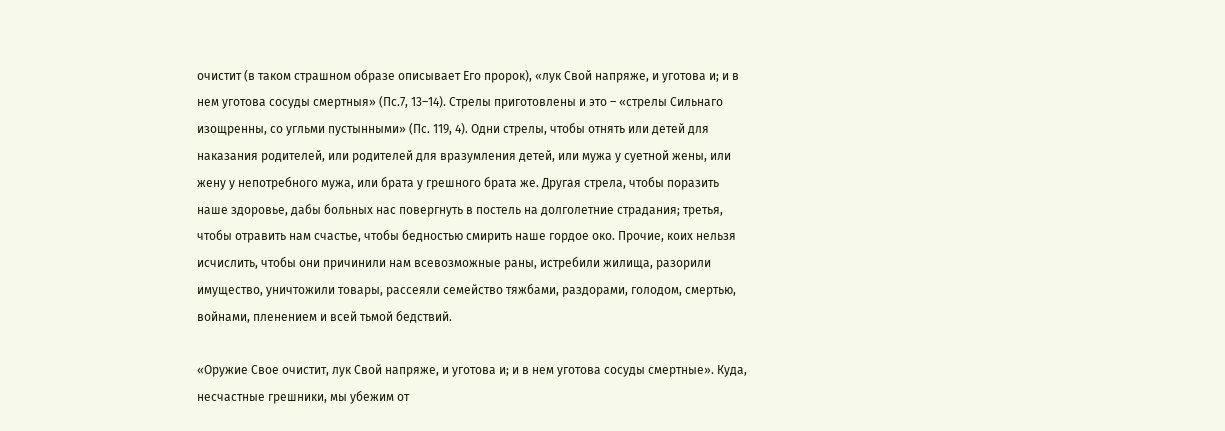очистит (в таком страшном образе описывает Его пророк), «лук Свой напряже, и уготова и; и в нем уготова сосуды смертныя» (Пс.7, 13–14). Стрелы приготовлены и это – «стрелы Сильнаго изощренны, со угльми пустынными» (Пс. 119, 4). Одни стрелы, чтобы отнять или детей для наказания родителей, или родителей для вразумления детей, или мужа у суетной жены, или жену у непотребного мужа, или брата у грешного брата же. Другая стрела, чтобы поразить наше здоровье, дабы больных нас повергнуть в постель на долголетние страдания; третья, чтобы отравить нам счастье, чтобы бедностью смирить наше гордое око. Прочие, коих нельзя исчислить, чтобы они причинили нам всевозможные раны, истребили жилища, разорили имущество, уничтожили товары, рассеяли семейство тяжбами, раздорами, голодом, смертью, войнами, пленением и всей тьмой бедствий.

«Оружие Свое очистит, лук Свой напряже, и уготова и; и в нем уготова сосуды смертные». Куда, несчастные грешники, мы убежим от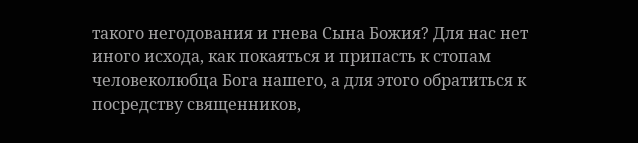такого негодования и гнева Сына Божия? Для нас нет иного исхода, как покаяться и припасть к стопам человеколюбца Бога нашего, а для этого обратиться к посредству священников,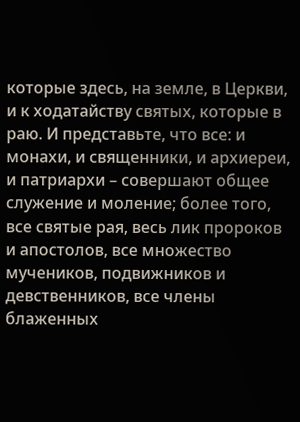которые здесь, на земле, в Церкви, и к ходатайству святых, которые в раю. И представьте, что все: и монахи, и священники, и архиереи, и патриархи – совершают общее служение и моление; более того, все святые рая, весь лик пророков и апостолов, все множество мучеников, подвижников и девственников, все члены блаженных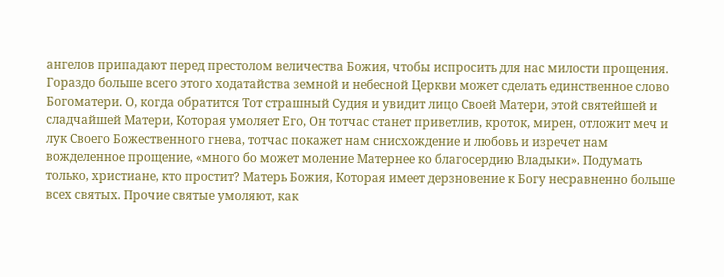ангелов припадают перед престолом величества Божия, чтобы испросить для нас милости прощения. Гораздо больше всего этого ходатайства земной и небесной Церкви может сделать единственное слово Богоматери. О, когда обратится Тот страшный Судия и увидит лицо Своей Матери, этой святейшей и сладчайшей Матери, Которая умоляет Его, Он тотчас станет приветлив, кроток, мирен, отложит меч и лук Своего Божественного гнева, тотчас покажет нам снисхождение и любовь и изречет нам вожделенное прощение, «много бо может моление Матернее ко благосердию Владыки». Подумать только, христиане, кто простит? Матерь Божия, Которая имеет дерзновение к Богу несравненно больше всех святых. Прочие святые умоляют, как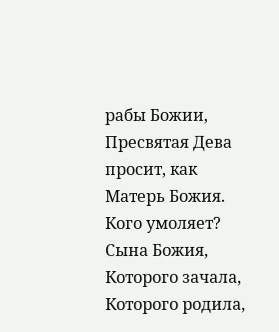рабы Божии, Пресвятая Дева просит, как Матерь Божия. Кого умоляет? Сына Божия, Которого зачала, Которого родила,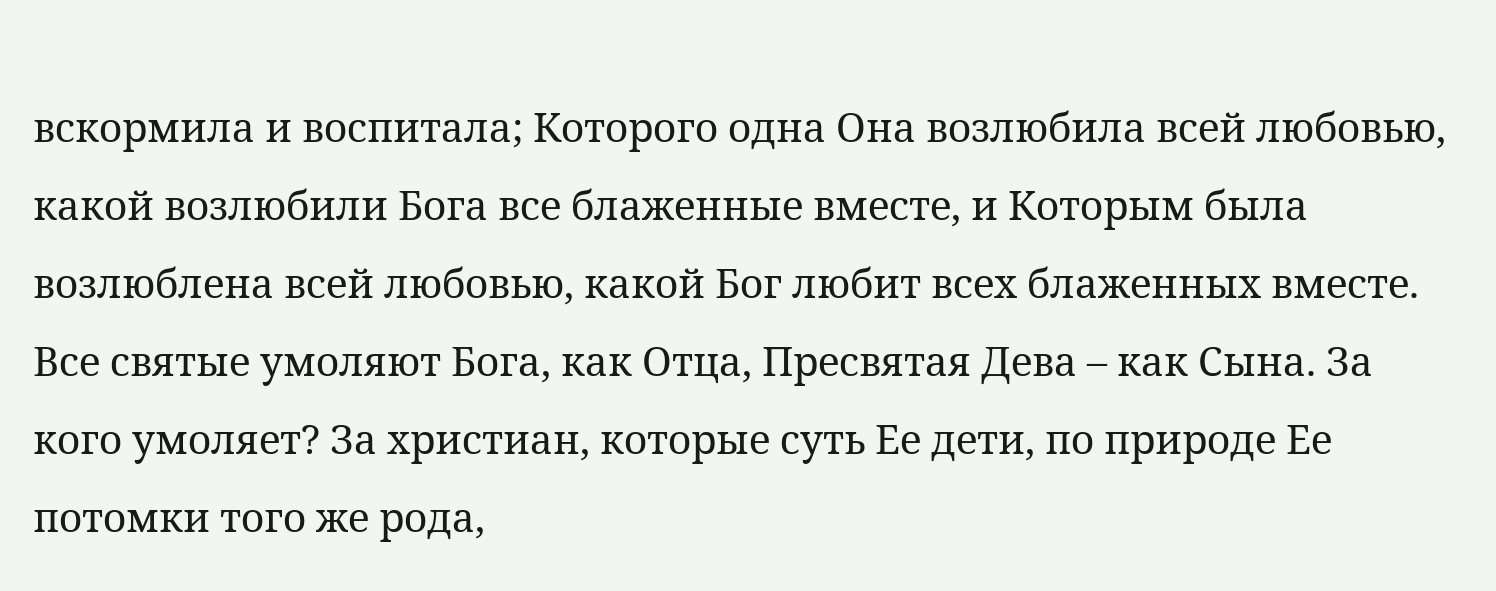вскормила и воспитала; Которого одна Она возлюбила всей любовью, какой возлюбили Бога все блаженные вместе, и Которым была возлюблена всей любовью, какой Бог любит всех блаженных вместе. Все святые умоляют Бога, как Отца, Пресвятая Дева – как Сына. За кого умоляет? За христиан, которые суть Ее дети, по природе Ее потомки того же рода,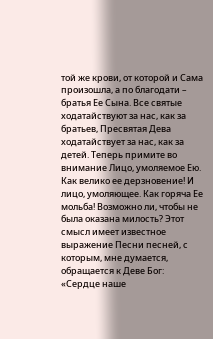той же крови, от которой и Сама произошла, а по благодати – братья Ее Сына. Все святые ходатайствуют за нас, как за братьев, Пресвятая Дева ходатайствует за нас, как за детей. Теперь примите во внимание Лицо, умоляемое Ею. Как велико ее дерзновение! И лицо, умоляющее. Как горяча Ее мольба! Возможно ли, чтобы не была оказана милость? Этот смысл имеет известное выражение Песни песней, с которым, мне думается, обращается к Деве Бог: «Сердце наше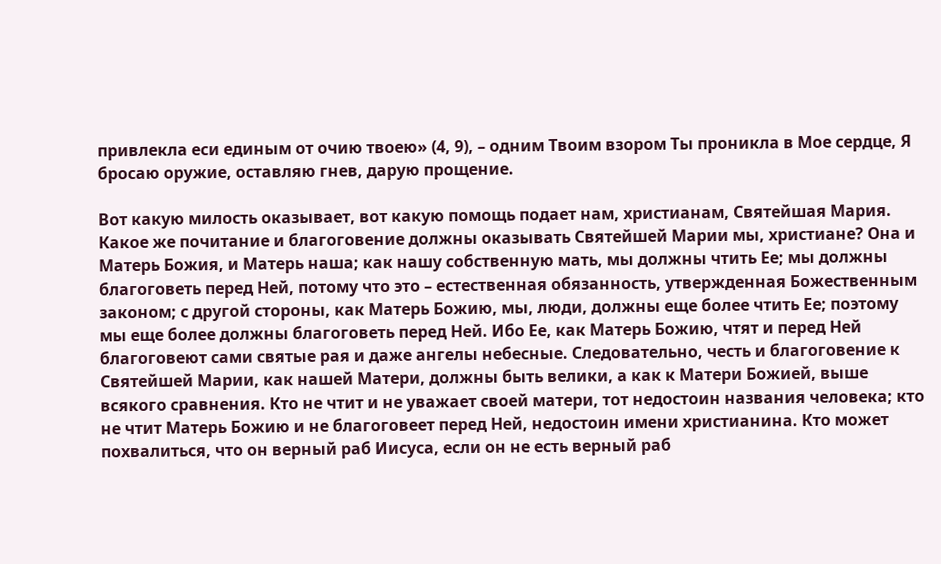привлекла еси единым от очию твоею» (4, 9), – одним Твоим взором Ты проникла в Мое сердце, Я бросаю оружие, оставляю гнев, дарую прощение.

Вот какую милость оказывает, вот какую помощь подает нам, христианам, Святейшая Мария. Какое же почитание и благоговение должны оказывать Святейшей Марии мы, христиане? Она и Матерь Божия, и Матерь наша; как нашу собственную мать, мы должны чтить Ее; мы должны благоговеть перед Ней, потому что это – естественная обязанность, утвержденная Божественным законом; с другой стороны, как Матерь Божию, мы, люди, должны еще более чтить Ее; поэтому мы еще более должны благоговеть перед Ней. Ибо Ее, как Матерь Божию, чтят и перед Ней благоговеют сами святые рая и даже ангелы небесные. Следовательно, честь и благоговение к Святейшей Марии, как нашей Матери, должны быть велики, а как к Матери Божией, выше всякого сравнения. Кто не чтит и не уважает своей матери, тот недостоин названия человека; кто не чтит Матерь Божию и не благоговеет перед Ней, недостоин имени христианина. Кто может похвалиться, что он верный раб Иисуса, если он не есть верный раб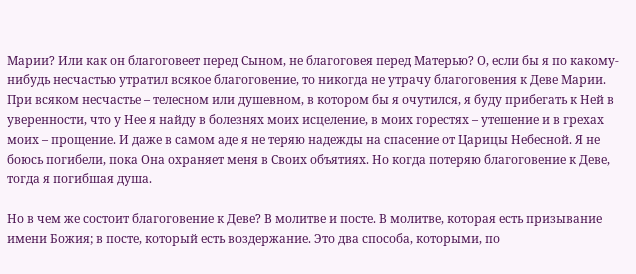Марии? Или как он благоговеет перед Сыном, не благоговея перед Матерью? О, если бы я по какому-нибудь несчастью утратил всякое благоговение, то никогда не утрачу благоговения к Деве Марии. При всяком несчастье – телесном или душевном, в котором бы я очутился, я буду прибегать к Ней в уверенности, что у Нее я найду в болезнях моих исцеление, в моих горестях – утешение и в грехах моих – прощение. И даже в самом аде я не теряю надежды на спасение от Царицы Небесной. Я не боюсь погибели, пока Она охраняет меня в Своих объятиях. Но когда потеряю благоговение к Деве, тогда я погибшая душа.

Но в чем же состоит благоговение к Деве? В молитве и посте. В молитве, которая есть призывание имени Божия; в посте, который есть воздержание. Это два способа, которыми, по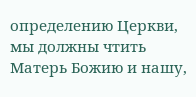определению Церкви, мы должны чтить Матерь Божию и нашу,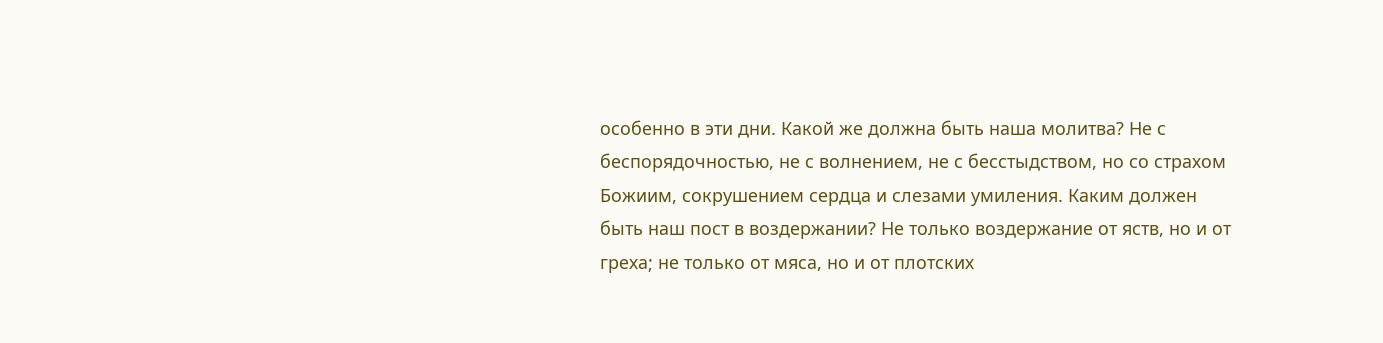особенно в эти дни. Какой же должна быть наша молитва? Не с беспорядочностью, не с волнением, не с бесстыдством, но со страхом Божиим, сокрушением сердца и слезами умиления. Каким должен быть наш пост в воздержании? Не только воздержание от яств, но и от греха; не только от мяса, но и от плотских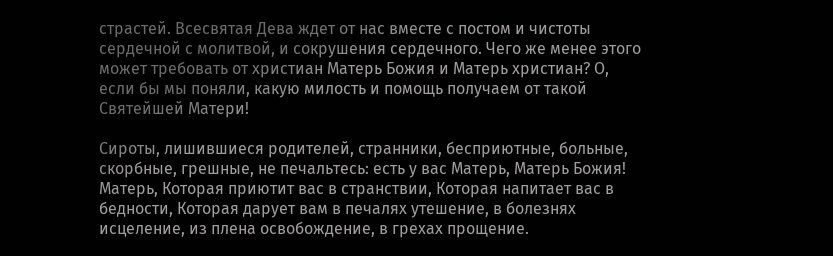страстей. Всесвятая Дева ждет от нас вместе с постом и чистоты сердечной с молитвой, и сокрушения сердечного. Чего же менее этого может требовать от христиан Матерь Божия и Матерь христиан? О, если бы мы поняли, какую милость и помощь получаем от такой Святейшей Матери!

Сироты, лишившиеся родителей, странники, бесприютные, больные, скорбные, грешные, не печальтесь: есть у вас Матерь, Матерь Божия! Матерь, Которая приютит вас в странствии, Которая напитает вас в бедности, Которая дарует вам в печалях утешение, в болезнях исцеление, из плена освобождение, в грехах прощение.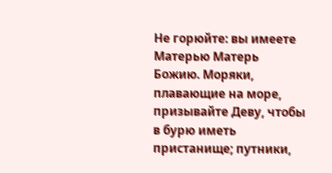Не горюйте: вы имеете Матерью Матерь Божию. Моряки, плавающие на море, призывайте Деву, чтобы в бурю иметь пристанище; путники,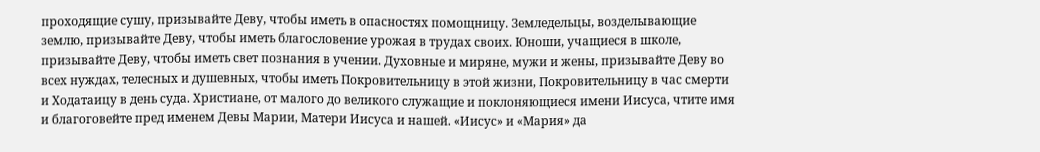проходящие сушу, призывайте Деву, чтобы иметь в опасностях помощницу. Земледельцы, возделывающие землю, призывайте Деву, чтобы иметь благословение урожая в трудах своих. Юноши, учащиеся в школе, призывайте Деву, чтобы иметь свет познания в учении. Духовные и миряне, мужи и жены, призывайте Деву во всех нуждах, телесных и душевных, чтобы иметь Покровительницу в этой жизни, Покровительницу в час смерти и Ходатаицу в день суда. Христиане, от малого до великого служащие и поклоняющиеся имени Иисуса, чтите имя и благоговейте пред именем Девы Марии, Матери Иисуса и нашей. «Иисус» и «Мария» да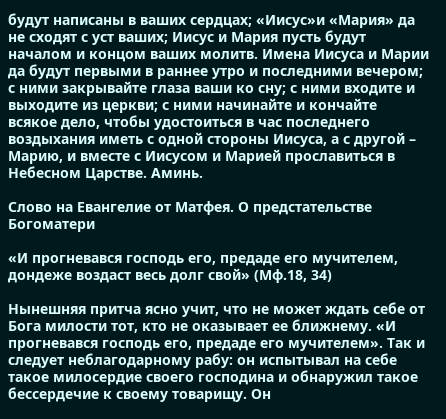будут написаны в ваших сердцах; «Иисус»и «Мария» да не сходят с уст ваших; Иисус и Мария пусть будут началом и концом ваших молитв. Имена Иисуса и Марии да будут первыми в раннее утро и последними вечером; с ними закрывайте глаза ваши ко сну; с ними входите и выходите из церкви; с ними начинайте и кончайте всякое дело, чтобы удостоиться в час последнего воздыхания иметь с одной стороны Иисуса, а с другой – Марию, и вместе с Иисусом и Марией прославиться в Небесном Царстве. Аминь.

Слово на Евангелие от Матфея. О предстательстве Богоматери

«И прогневався господь его, предаде его мучителем, дондеже воздаст весь долг свой» (Мф.18, 34)

Нынешняя притча ясно учит, что не может ждать себе от Бога милости тот, кто не оказывает ее ближнему. «И прогневався господь его, предаде его мучителем». Так и следует неблагодарному рабу: он испытывал на себе такое милосердие своего господина и обнаружил такое бессердечие к своему товарищу. Он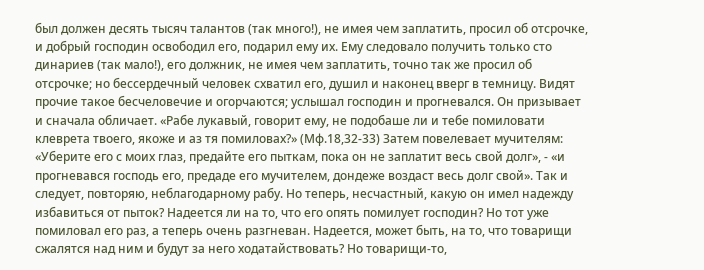был должен десять тысяч талантов (так много!), не имея чем заплатить, просил об отсрочке, и добрый господин освободил его, подарил ему их. Ему следовало получить только сто динариев (так мало!), его должник, не имея чем заплатить, точно так же просил об отсрочке; но бессердечный человек схватил его, душил и наконец вверг в темницу. Видят прочие такое бесчеловечие и огорчаются; услышал господин и прогневался. Он призывает и сначала обличает. «Рабе лукавый, говорит ему, не подобаше ли и тебе помиловати клеврета твоего, якоже и аз тя помиловах?» (Мф.18,32-33) Затем повелевает мучителям: «Уберите его с моих глаз, предайте его пыткам, пока он не заплатит весь свой долг», - «и прогневався господь его, предаде его мучителем, дондеже воздаст весь долг свой». Так и следует, повторяю, неблагодарному рабу. Но теперь, несчастный, какую он имел надежду избавиться от пыток? Надеется ли на то, что его опять помилует господин? Но тот уже помиловал его раз, а теперь очень разгневан. Надеется, может быть, на то, что товарищи сжалятся над ним и будут за него ходатайствовать? Но товарищи-то,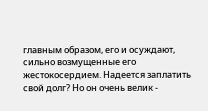главным образом, его и осуждают, сильно возмущенные его жестокосердием. Надеется заплатить свой долг? Но он очень велик -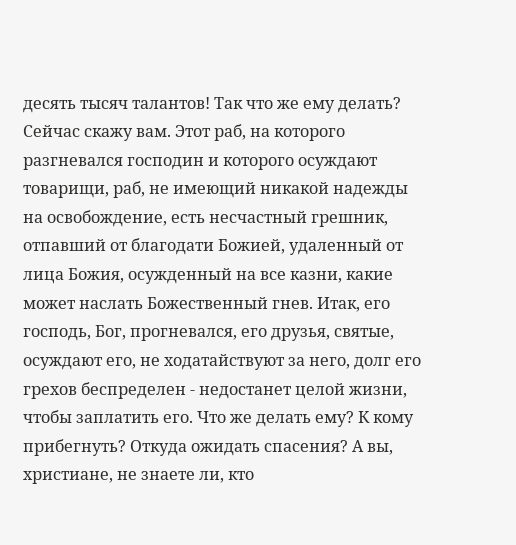десять тысяч талантов! Так что же ему делать? Сейчас скажу вам. Этот раб, на которого разгневался господин и которого осуждают товарищи, раб, не имеющий никакой надежды на освобождение, есть несчастный грешник, отпавший от благодати Божией, удаленный от лица Божия, осужденный на все казни, какие может наслать Божественный гнев. Итак, его господь, Бог, прогневался, его друзья, святые, осуждают его, не ходатайствуют за него, долг его грехов беспределен - недостанет целой жизни, чтобы заплатить его. Что же делать ему? К кому прибегнуть? Откуда ожидать спасения? А вы, христиане, не знаете ли, кто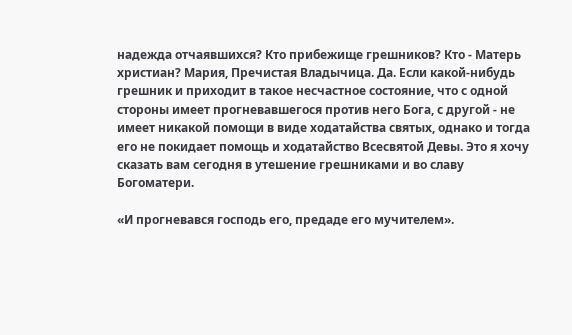надежда отчаявшихся? Кто прибежище грешников? Кто - Матерь христиан? Мария, Пречистая Владычица. Да. Если какой-нибудь грешник и приходит в такое несчастное состояние, что с одной стороны имеет прогневавшегося против него Бога, с другой - не имеет никакой помощи в виде ходатайства святых, однако и тогда его не покидает помощь и ходатайство Всесвятой Девы. Это я хочу сказать вам сегодня в утешение грешниками и во славу Богоматери.

«И прогневався господь его, предаде его мучителем».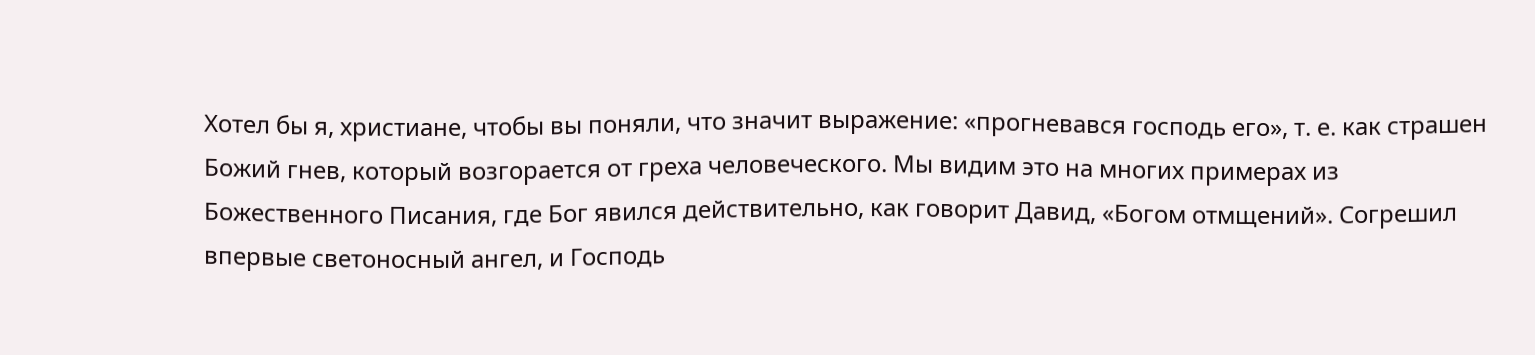Хотел бы я, христиане, чтобы вы поняли, что значит выражение: «прогневався господь его», т. е. как страшен Божий гнев, который возгорается от греха человеческого. Мы видим это на многих примерах из Божественного Писания, где Бог явился действительно, как говорит Давид, «Богом отмщений». Согрешил впервые светоносный ангел, и Господь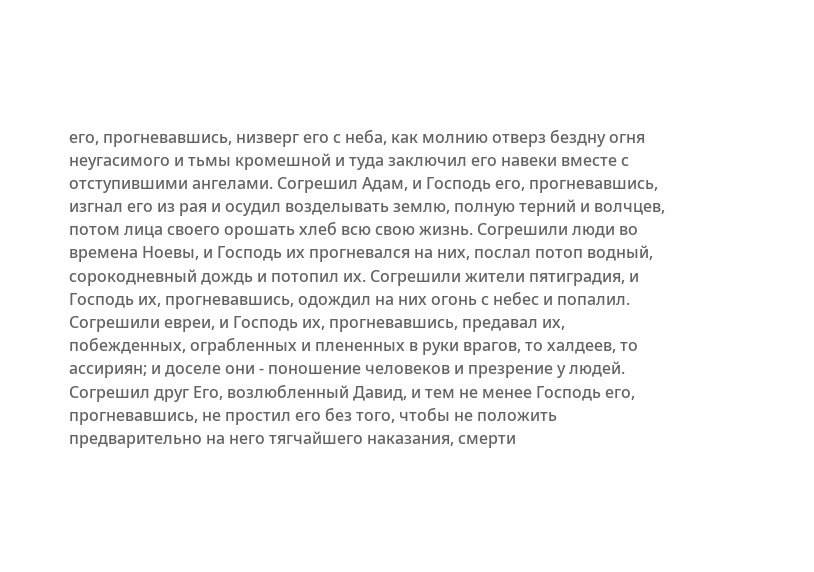его, прогневавшись, низверг его с неба, как молнию отверз бездну огня неугасимого и тьмы кромешной и туда заключил его навеки вместе с отступившими ангелами. Согрешил Адам, и Господь его, прогневавшись, изгнал его из рая и осудил возделывать землю, полную терний и волчцев, потом лица своего орошать хлеб всю свою жизнь. Согрешили люди во времена Ноевы, и Господь их прогневался на них, послал потоп водный, сорокодневный дождь и потопил их. Согрешили жители пятиградия, и Господь их, прогневавшись, одождил на них огонь с небес и попалил. Согрешили евреи, и Господь их, прогневавшись, предавал их, побежденных, ограбленных и плененных в руки врагов, то халдеев, то ассириян; и доселе они - поношение человеков и презрение у людей. Согрешил друг Его, возлюбленный Давид, и тем не менее Господь его, прогневавшись, не простил его без того, чтобы не положить предварительно на него тягчайшего наказания, смерти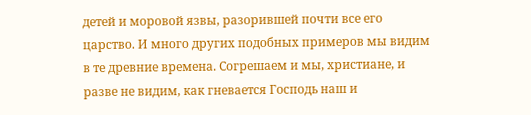детей и моровой язвы, разорившей почти все его царство. И много других подобных примеров мы видим в те древние времена. Согрешаем и мы, христиане, и разве не видим, как гневается Господь наш и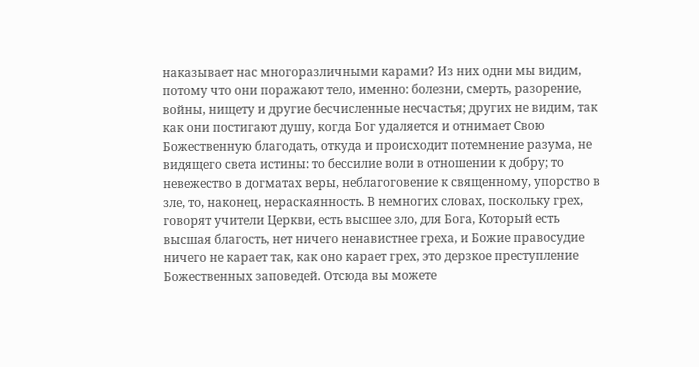наказывает нас многоразличными карами? Из них одни мы видим, потому что они поражают тело, именно: болезни, смерть, разорение, войны, нищету и другие бесчисленные несчастья; других не видим, так как они постигают душу, когда Бог удаляется и отнимает Свою Божественную благодать, откуда и происходит потемнение разума, не видящего света истины: то бессилие воли в отношении к добру; то невежество в догматах веры, неблагоговение к священному, упорство в зле, то, наконец, нераскаянность. В немногих словах, поскольку грех, говорят учители Церкви, есть высшее зло, для Бога, Который есть высшая благость, нет ничего ненавистнее греха, и Божие правосудие ничего не карает так, как оно карает грех, это дерзкое преступление Божественных заповедей. Отсюда вы можете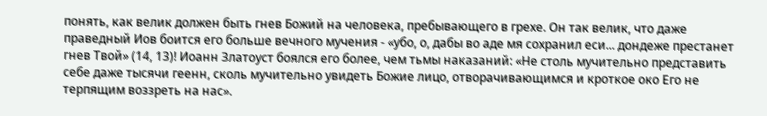понять, как велик должен быть гнев Божий на человека, пребывающего в грехе. Он так велик, что даже праведный Иов боится его больше вечного мучения - «убо, о, дабы во аде мя сохранил еси... дондеже престанет гнев Твой» (14, 13)! Иоанн Златоуст боялся его более, чем тьмы наказаний: «Не столь мучительно представить себе даже тысячи геенн, сколь мучительно увидеть Божие лицо, отворачивающимся и кроткое око Его не терпящим воззреть на нас».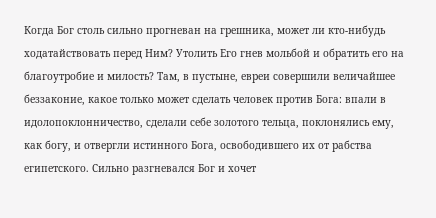Когда Бог столь сильно прогневан на грешника, может ли кто-нибудь ходатайствовать перед Ним? Утолить Его гнев мольбой и обратить его на благоутробие и милость? Там, в пустыне, евреи совершили величайшее беззаконие, какое только может сделать человек против Бога: впали в идолопоклонничество, сделали себе золотого тельца, поклонялись ему, как богу, и отвергли истинного Бога, освободившего их от рабства египетского. Сильно разгневался Бог и хочет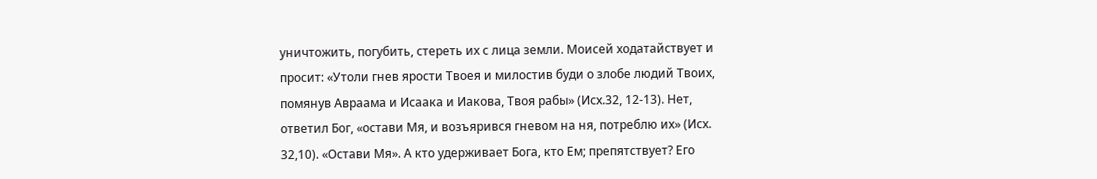уничтожить, погубить, стереть их с лица земли. Моисей ходатайствует и просит: «Утоли гнев ярости Твоея и милостив буди о злобе людий Твоих, помянув Авраама и Исаака и Иакова, Твоя рабы» (Исх.32, 12-13). Нет, ответил Бог, «остави Мя, и возъярився гневом на ня, потреблю их» (Исх. 32,10). «Остави Мя». А кто удерживает Бога, кто Ем; препятствует? Его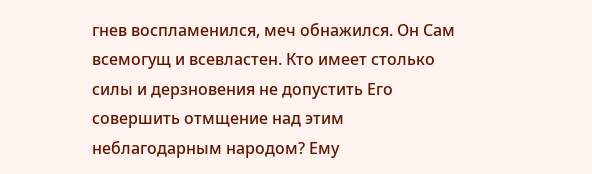гнев воспламенился, меч обнажился. Он Сам всемогущ и всевластен. Кто имеет столько силы и дерзновения не допустить Его совершить отмщение над этим неблагодарным народом? Ему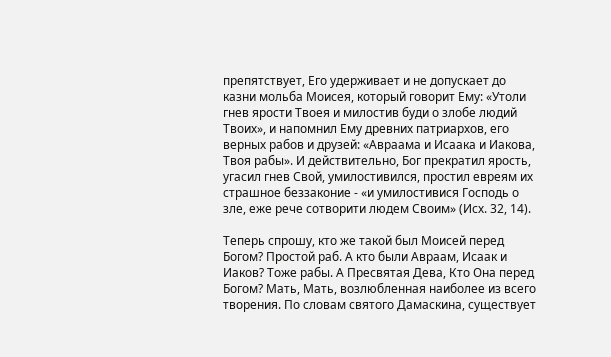препятствует, Его удерживает и не допускает до казни мольба Моисея, который говорит Ему: «Утоли гнев ярости Твоея и милостив буди о злобе людий Твоих», и напомнил Ему древних патриархов, его верных рабов и друзей: «Авраама и Исаака и Иакова, Твоя рабы». И действительно, Бог прекратил ярость, угасил гнев Свой, умилостивился, простил евреям их страшное беззаконие - «и умилостивися Господь о зле, еже рече сотворити людем Своим» (Исх. 32, 14).

Теперь спрошу, кто же такой был Моисей перед Богом? Простой раб. А кто были Авраам, Исаак и Иаков? Тоже рабы. А Пресвятая Дева, Кто Она перед Богом? Мать, Мать, возлюбленная наиболее из всего творения. По словам святого Дамаскина, существует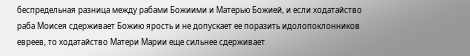беспредельная разница между рабами Божиими и Матерью Божией, и если ходатайство раба Моисея сдерживает Божию ярость и не допускает ее поразить идолопоклонников евреев, то ходатайство Матери Марии еще сильнее сдерживает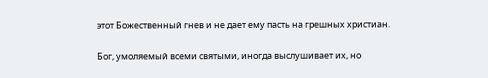этот Божественный гнев и не дает ему пасть на грешных христиан.

Бог, умоляемый всеми святыми, иногда выслушивает их, но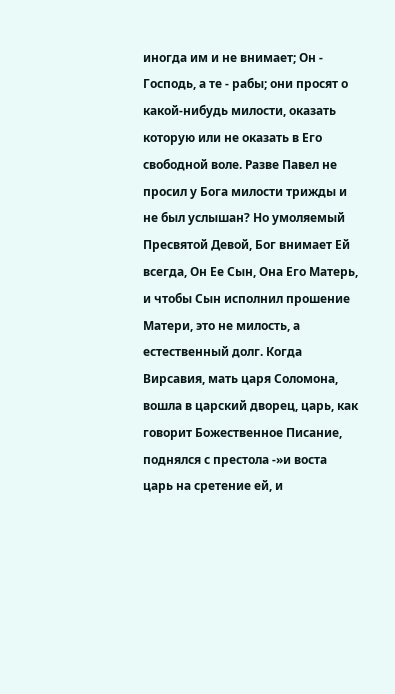иногда им и не внимает; Он - Господь, а те - рабы; они просят о какой-нибудь милости, оказать которую или не оказать в Его свободной воле. Разве Павел не просил у Бога милости трижды и не был услышан? Но умоляемый Пресвятой Девой, Бог внимает Ей всегда, Он Ее Сын, Она Его Матерь, и чтобы Сын исполнил прошение Матери, это не милость, а естественный долг. Когда Вирсавия, мать царя Соломона, вошла в царский дворец, царь, как говорит Божественное Писание, поднялся с престола -»и воста царь на сретение ей, и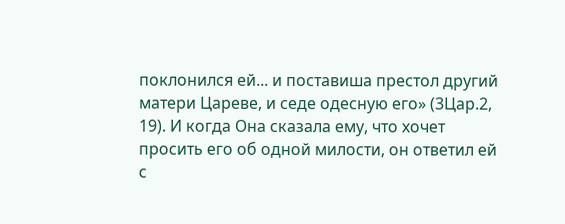поклонился ей... и поставиша престол другий матери Цареве, и седе одесную его» (3Цар.2, 19). И когда Она сказала ему, что хочет просить его об одной милости, он ответил ей с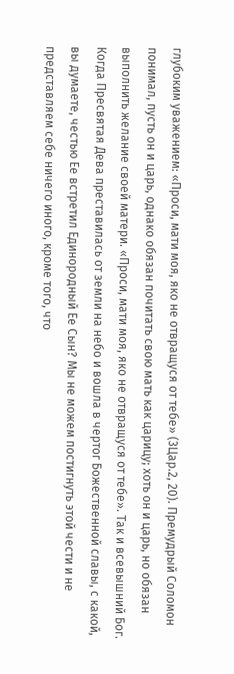глубоким уважением: «Проси, мати моя, яко не отвращуся от тебе» (3Цар.2, 20). Премудрый Соломон понимал, пусть он и царь, однако обязан почитать свою мать как царицу; хоть он и царь, но обязан выполнить желание своей матери. «Проси, мати моя, яко не отвращуся от тебе». Так и всевышний Бог. Когда Пресвятая Дева преставилась от земли на небо и вошла в чертог Божественной славы, с какой, вы думаете, честью Ее встретил Единородный Ее Сын? Мы не можем постигнуть этой чести и не представляем себе ничего иного, кроме того, что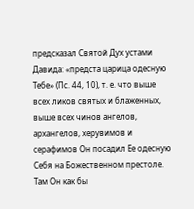предсказал Святой Дух устами Давида: «предста царица одесную Тебе» (Пс. 44, 10), т. е. что выше всех ликов святых и блаженных, выше всех чинов ангелов, архангелов, херувимов и серафимов Он посадил Ее одесную Себя на Божественном престоле. Там Он как бы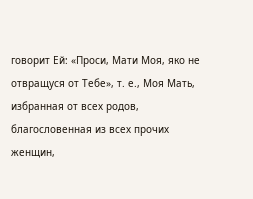говорит Ей: «Проси, Мати Моя, яко не отвращуся от Тебе», т. е., Моя Мать, избранная от всех родов, благословенная из всех прочих женщин,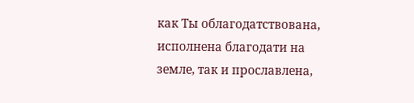как Ты облагодатствована, исполнена благодати на земле, так и прославлена,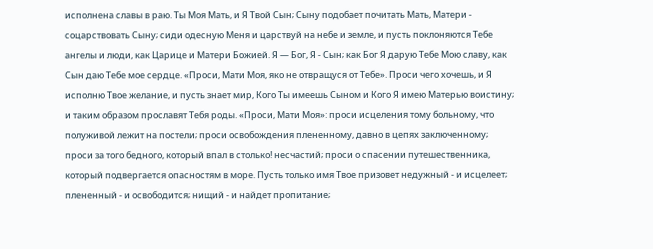исполнена славы в раю. Ты Моя Мать, и Я Твой Сын; Сыну подобает почитать Мать, Матери - соцарствовать Сыну; сиди одесную Меня и царствуй на небе и земле, и пусть поклоняются Тебе ангелы и люди, как Царице и Матери Божией. Я — Бог, Я - Сын; как Бог Я дарую Тебе Мою славу, как Сын даю Тебе мое сердце. «Проси, Мати Моя, яко не отвращуся от Тебе». Проси чего хочешь, и Я исполню Твое желание, и пусть знает мир, Кого Ты имеешь Сыном и Кого Я имею Матерью воистину; и таким образом прославят Тебя роды. «Проси, Мати Моя»: проси исцеления тому больному, что полуживой лежит на постели; проси освобождения плененному, давно в цепях заключенному; проси за того бедного, который впал в столько! несчастий; проси о спасении путешественника, который подвергается опасностям в море. Пусть только имя Твое призовет недужный - и исцелеет; плененный - и освободится; нищий - и найдет пропитание;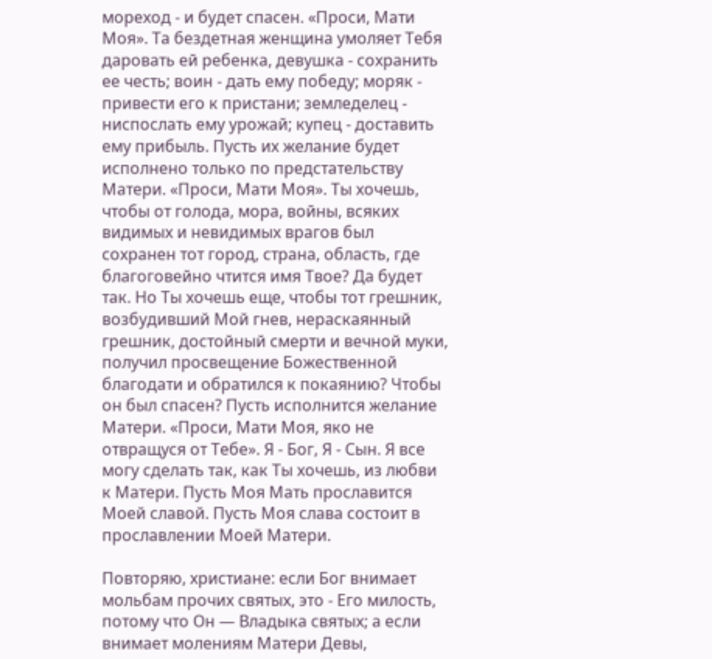мореход - и будет спасен. «Проси, Мати Моя». Та бездетная женщина умоляет Тебя даровать ей ребенка, девушка - сохранить ее честь; воин - дать ему победу; моряк - привести его к пристани; земледелец - ниспослать ему урожай; купец - доставить ему прибыль. Пусть их желание будет исполнено только по предстательству Матери. «Проси, Мати Моя». Ты хочешь, чтобы от голода, мора, войны, всяких видимых и невидимых врагов был сохранен тот город, страна, область, где благоговейно чтится имя Твое? Да будет так. Но Ты хочешь еще, чтобы тот грешник, возбудивший Мой гнев, нераскаянный грешник, достойный смерти и вечной муки, получил просвещение Божественной благодати и обратился к покаянию? Чтобы он был спасен? Пусть исполнится желание Матери. «Проси, Мати Моя, яко не отвращуся от Тебе». Я - Бог, Я - Сын. Я все могу сделать так, как Ты хочешь, из любви к Матери. Пусть Моя Мать прославится Моей славой. Пусть Моя слава состоит в прославлении Моей Матери.

Повторяю, христиане: если Бог внимает мольбам прочих святых, это - Его милость, потому что Он — Владыка святых; а если внимает молениям Матери Девы,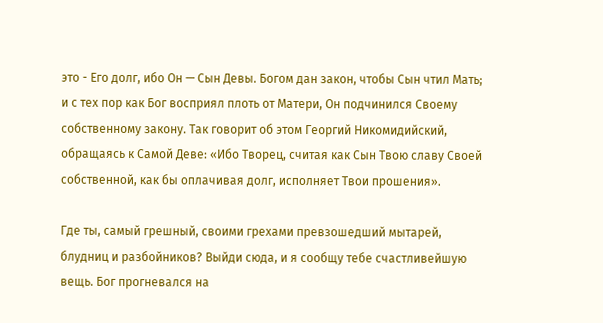это - Его долг, ибо Он — Сын Девы. Богом дан закон, чтобы Сын чтил Мать; и с тех пор как Бог восприял плоть от Матери, Он подчинился Своему собственному закону. Так говорит об этом Георгий Никомидийский, обращаясь к Самой Деве: «Ибо Творец, считая как Сын Твою славу Своей собственной, как бы оплачивая долг, исполняет Твои прошения».

Где ты, самый грешный, своими грехами превзошедший мытарей, блудниц и разбойников? Выйди сюда, и я сообщу тебе счастливейшую вещь. Бог прогневался на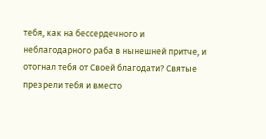тебя, как на бессердечного и неблагодарного раба в нынешней притче, и отогнал тебя от Своей благодати? Святые презрели тебя и вместо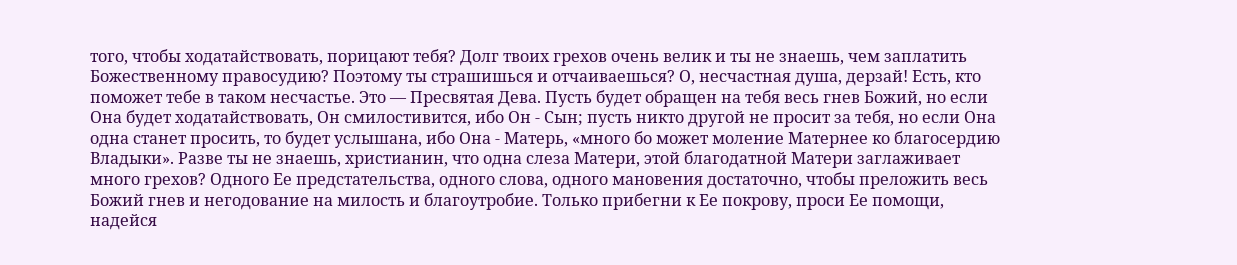того, чтобы ходатайствовать, порицают тебя? Долг твоих грехов очень велик и ты не знаешь, чем заплатить Божественному правосудию? Поэтому ты страшишься и отчаиваешься? О, несчастная душа, дерзай! Есть, кто поможет тебе в таком несчастье. Это — Пресвятая Дева. Пусть будет обращен на тебя весь гнев Божий, но если Она будет ходатайствовать, Он смилостивится, ибо Он - Сын; пусть никто другой не просит за тебя, но если Она одна станет просить, то будет услышана, ибо Она - Матерь, «много бо может моление Матернее ко благосердию Владыки». Разве ты не знаешь, христианин, что одна слеза Матери, этой благодатной Матери заглаживает много грехов? Одного Ее предстательства, одного слова, одного мановения достаточно, чтобы преложить весь Божий гнев и негодование на милость и благоутробие. Только прибегни к Ее покрову, проси Ее помощи, надейся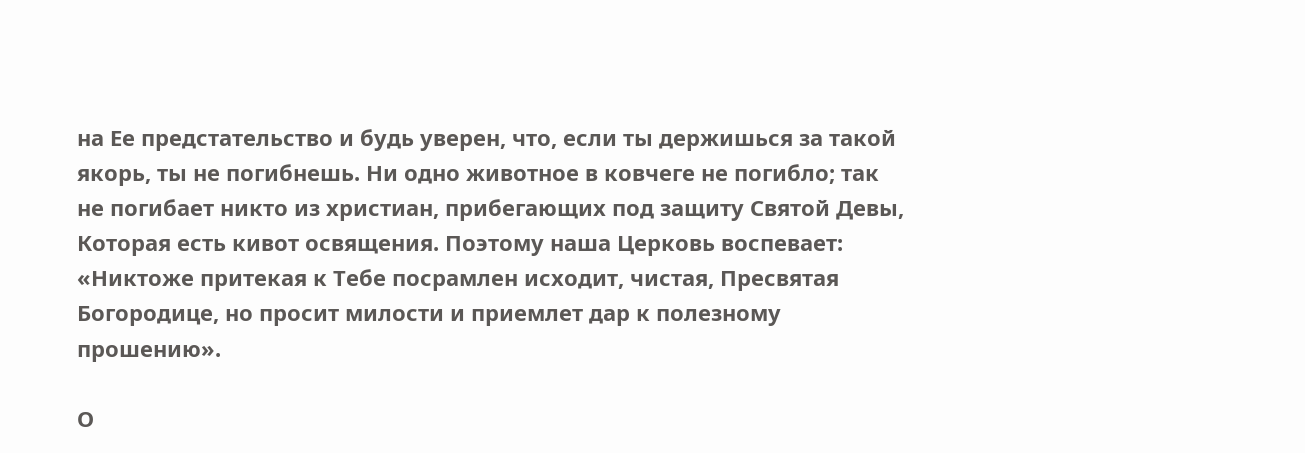на Ее предстательство и будь уверен, что, если ты держишься за такой якорь, ты не погибнешь. Ни одно животное в ковчеге не погибло; так не погибает никто из христиан, прибегающих под защиту Святой Девы, Которая есть кивот освящения. Поэтому наша Церковь воспевает: «Никтоже притекая к Тебе посрамлен исходит, чистая, Пресвятая Богородице, но просит милости и приемлет дар к полезному прошению».

О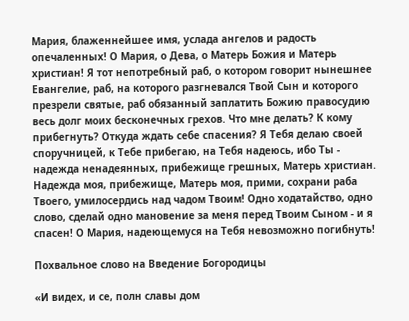Мария, блаженнейшее имя, услада ангелов и радость опечаленных! О Мария, о Дева, о Матерь Божия и Матерь христиан! Я тот непотребный раб, о котором говорит нынешнее Евангелие, раб, на которого разгневался Твой Сын и которого презрели святые, раб обязанный заплатить Божию правосудию весь долг моих бесконечных грехов. Что мне делать? К кому прибегнуть? Откуда ждать себе спасения? Я Тебя делаю своей споручницей, к Тебе прибегаю, на Тебя надеюсь, ибо Ты - надежда ненадеянных, прибежище грешных, Матерь христиан. Надежда моя, прибежище, Матерь моя, прими, сохрани раба Твоего, умилосердись над чадом Твоим! Одно ходатайство, одно слово, сделай одно мановение за меня перед Твоим Сыном - и я спасен! О Мария, надеющемуся на Тебя невозможно погибнуть!

Похвальное слово на Введение Богородицы

«И видех, и се, полн славы дом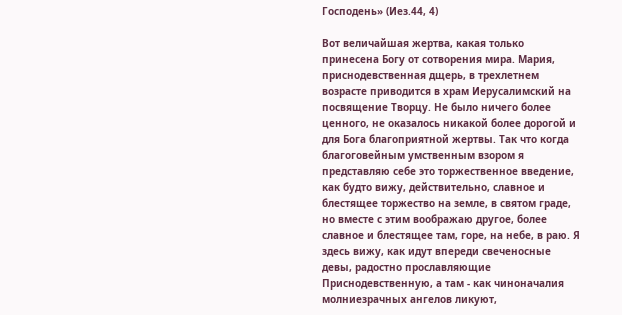Господень» (Иез.44, 4)

Вот величайшая жертва, какая только принесена Богу от сотворения мира. Мария, приснодевственная дщерь, в трехлетнем возрасте приводится в храм Иерусалимский на посвящение Творцу. Не было ничего более ценного, не оказалось никакой более дорогой и для Бога благоприятной жертвы. Так что когда благоговейным умственным взором я представляю себе это торжественное введение, как будто вижу, действительно, славное и блестящее торжество на земле, в святом граде, но вместе с этим воображаю другое, более славное и блестящее там, горе, на небе, в раю. Я здесь вижу, как идут впереди свеченосные девы, радостно прославляющие Приснодевственную, а там - как чиноначалия молниезрачных ангелов ликуют,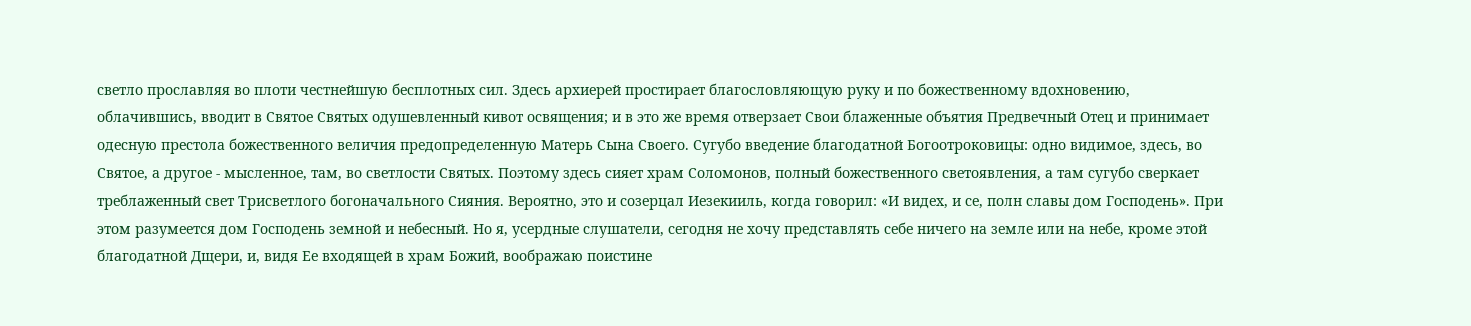светло прославляя во плоти честнейшую бесплотных сил. Здесь архиерей простирает благословляющую руку и по божественному вдохновению, облачившись, вводит в Святое Святых одушевленный кивот освящения; и в это же время отверзает Свои блаженные объятия Предвечный Отец и принимает одесную престола божественного величия предопределенную Матерь Сына Своего. Сугубо введение благодатной Богоотроковицы: одно видимое, здесь, во Святое, а другое - мысленное, там, во светлости Святых. Поэтому здесь сияет храм Соломонов, полный божественного светоявления, а там сугубо сверкает треблаженный свет Трисветлого богоначального Сияния. Вероятно, это и созерцал Иезекииль, когда говорил: «И видех, и се, полн славы дом Господень». При этом разумеется дом Господень земной и небесный. Но я, усердные слушатели, сегодня не хочу представлять себе ничего на земле или на небе, кроме этой благодатной Дщери, и, видя Ее входящей в храм Божий, воображаю поистине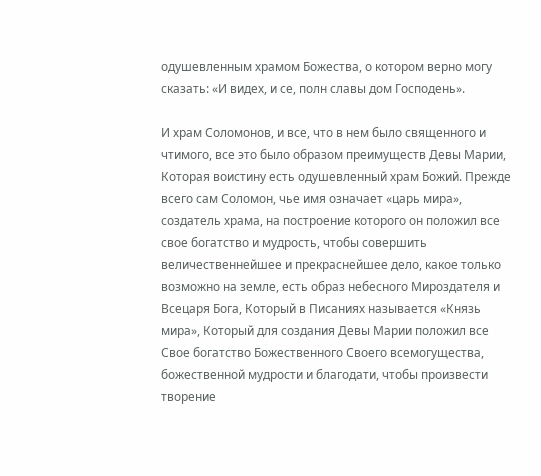одушевленным храмом Божества, о котором верно могу сказать: «И видех, и се, полн славы дом Господень».

И храм Соломонов, и все, что в нем было священного и чтимого, все это было образом преимуществ Девы Марии, Которая воистину есть одушевленный храм Божий. Прежде всего сам Соломон, чье имя означает «царь мира», создатель храма, на построение которого он положил все свое богатство и мудрость, чтобы совершить величественнейшее и прекраснейшее дело, какое только возможно на земле, есть образ небесного Мироздателя и Всецаря Бога, Который в Писаниях называется «Князь мира», Который для создания Девы Марии положил все Свое богатство Божественного Своего всемогущества, божественной мудрости и благодати, чтобы произвести творение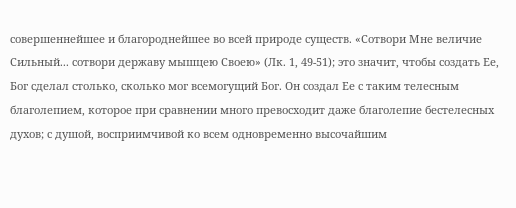совершеннейшее и благороднейшее во всей природе существ. «Сотвори Мне величие Сильный... сотвори державу мышцею Своею» (Лк. 1, 49-51); это значит, чтобы создать Ее, Бог сделал столько, сколько мог всемогущий Бог. Он создал Ее с таким телесным благолепием, которое при сравнении много превосходит даже благолепие бестелесных духов; с душой, восприимчивой ко всем одновременно высочайшим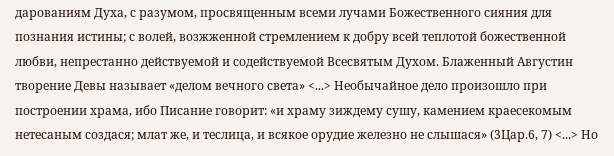дарованиям Духа, с разумом, просвященным всеми лучами Божественного сияния для познания истины; с волей, возжженной стремлением к добру всей теплотой божественной любви, непрестанно действуемой и содействуемой Всесвятым Духом. Блаженный Августин творение Девы называет «делом вечного света» <...> Необычайное дело произошло при построении храма, ибо Писание говорит: «и храму зиждему сушу, камением краесекомым нетесаным создася; млат же, и теслица, и всякое орудие железно не слышася» (3Цар.6, 7) <...> Но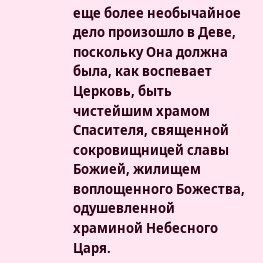еще более необычайное дело произошло в Деве, поскольку Она должна была, как воспевает Церковь, быть чистейшим храмом Спасителя, священной сокровищницей славы Божией, жилищем воплощенного Божества, одушевленной храминой Небесного Царя.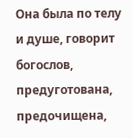Она была по телу и душе, говорит богослов, предуготована, предочищена,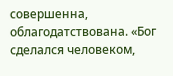совершенна, облагодатствована. «Бог сделался человеком,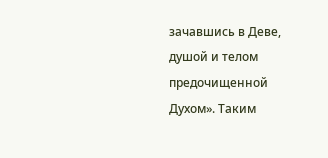зачавшись в Деве, душой и телом предочищенной Духом». Таким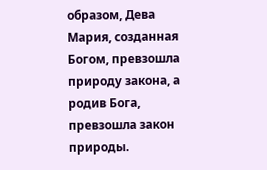образом, Дева Мария, созданная Богом, превзошла природу закона, а родив Бога, превзошла закон природы.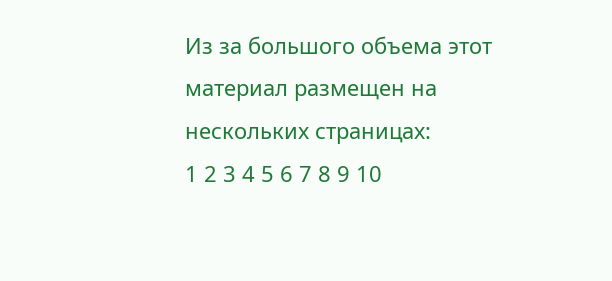Из за большого объема этот материал размещен на нескольких страницах:
1 2 3 4 5 6 7 8 9 10